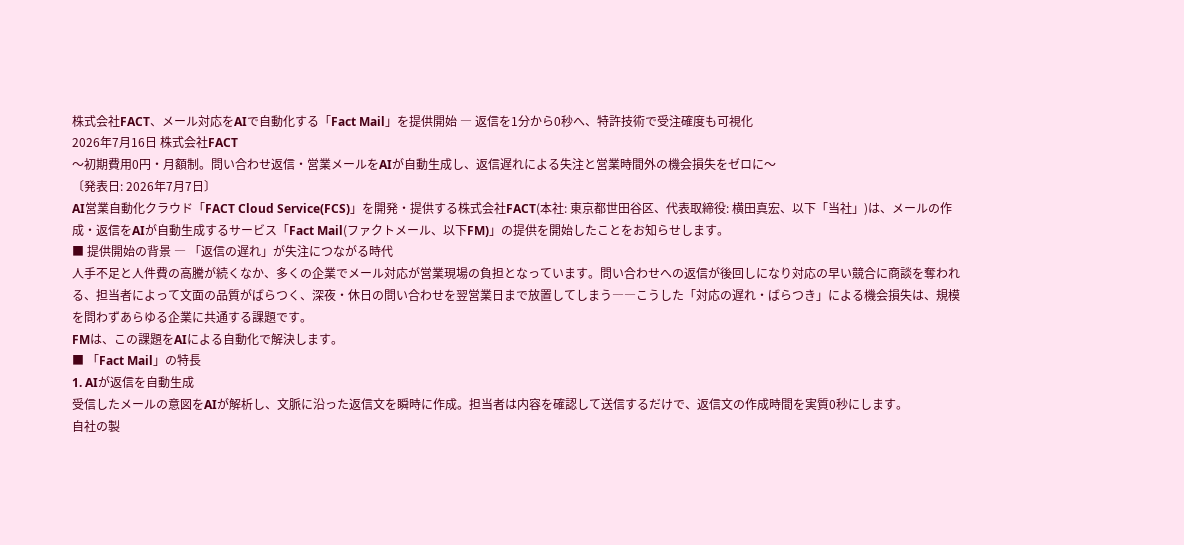株式会社FACT、メール対応をAIで自動化する「Fact Mail」を提供開始 ― 返信を1分から0秒へ、特許技術で受注確度も可視化
2026年7月16日 株式会社FACT
〜初期費用0円・月額制。問い合わせ返信・営業メールをAIが自動生成し、返信遅れによる失注と営業時間外の機会損失をゼロに〜
〔発表日: 2026年7月7日〕
AI営業自動化クラウド「FACT Cloud Service(FCS)」を開発・提供する株式会社FACT(本社: 東京都世田谷区、代表取締役: 横田真宏、以下「当社」)は、メールの作成・返信をAIが自動生成するサービス「Fact Mail(ファクトメール、以下FM)」の提供を開始したことをお知らせします。
■ 提供開始の背景 ― 「返信の遅れ」が失注につながる時代
人手不足と人件費の高騰が続くなか、多くの企業でメール対応が営業現場の負担となっています。問い合わせへの返信が後回しになり対応の早い競合に商談を奪われる、担当者によって文面の品質がばらつく、深夜・休日の問い合わせを翌営業日まで放置してしまう――こうした「対応の遅れ・ばらつき」による機会損失は、規模を問わずあらゆる企業に共通する課題です。
FMは、この課題をAIによる自動化で解決します。
■ 「Fact Mail」の特長
1. AIが返信を自動生成
受信したメールの意図をAIが解析し、文脈に沿った返信文を瞬時に作成。担当者は内容を確認して送信するだけで、返信文の作成時間を実質0秒にします。
自社の製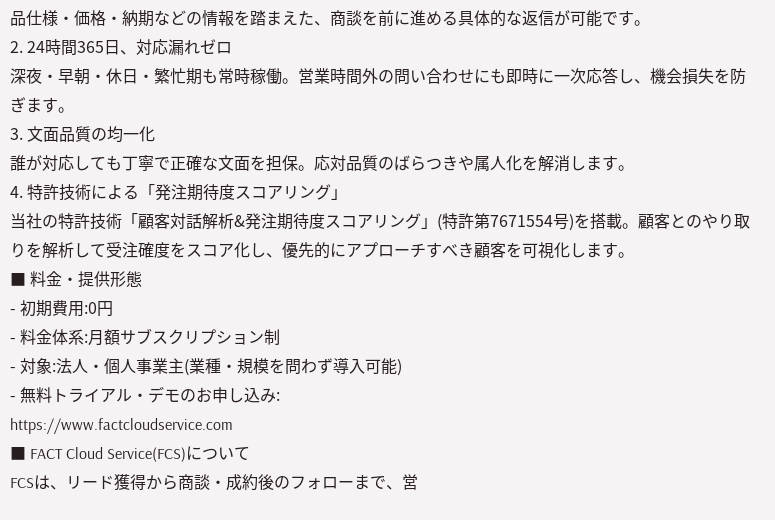品仕様・価格・納期などの情報を踏まえた、商談を前に進める具体的な返信が可能です。
2. 24時間365日、対応漏れゼロ
深夜・早朝・休日・繁忙期も常時稼働。営業時間外の問い合わせにも即時に一次応答し、機会損失を防ぎます。
3. 文面品質の均一化
誰が対応しても丁寧で正確な文面を担保。応対品質のばらつきや属人化を解消します。
4. 特許技術による「発注期待度スコアリング」
当社の特許技術「顧客対話解析&発注期待度スコアリング」(特許第7671554号)を搭載。顧客とのやり取りを解析して受注確度をスコア化し、優先的にアプローチすべき顧客を可視化します。
■ 料金・提供形態
- 初期費用:0円
- 料金体系:月額サブスクリプション制
- 対象:法人・個人事業主(業種・規模を問わず導入可能)
- 無料トライアル・デモのお申し込み:
https://www.factcloudservice.com
■ FACT Cloud Service(FCS)について
FCSは、リード獲得から商談・成約後のフォローまで、営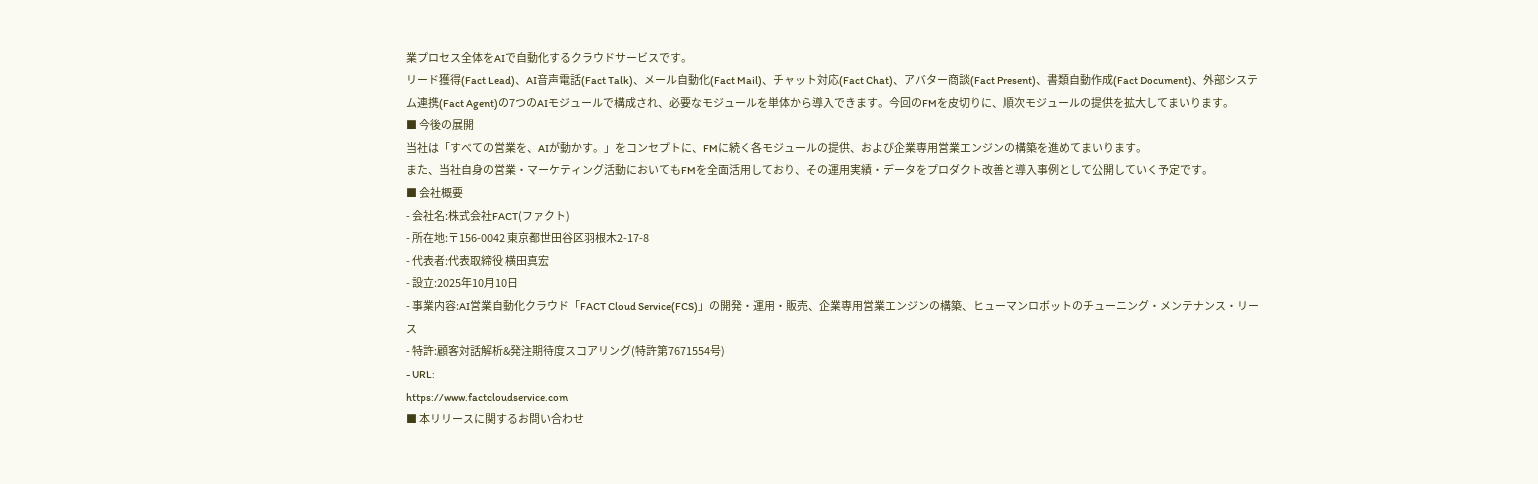業プロセス全体をAIで自動化するクラウドサービスです。
リード獲得(Fact Lead)、AI音声電話(Fact Talk)、メール自動化(Fact Mail)、チャット対応(Fact Chat)、アバター商談(Fact Present)、書類自動作成(Fact Document)、外部システム連携(Fact Agent)の7つのAIモジュールで構成され、必要なモジュールを単体から導入できます。今回のFMを皮切りに、順次モジュールの提供を拡大してまいります。
■ 今後の展開
当社は「すべての営業を、AIが動かす。」をコンセプトに、FMに続く各モジュールの提供、および企業専用営業エンジンの構築を進めてまいります。
また、当社自身の営業・マーケティング活動においてもFMを全面活用しており、その運用実績・データをプロダクト改善と導入事例として公開していく予定です。
■ 会社概要
- 会社名:株式会社FACT(ファクト)
- 所在地:〒156-0042 東京都世田谷区羽根木2-17-8
- 代表者:代表取締役 横田真宏
- 設立:2025年10月10日
- 事業内容:AI営業自動化クラウド「FACT Cloud Service(FCS)」の開発・運用・販売、企業専用営業エンジンの構築、ヒューマンロボットのチューニング・メンテナンス・リース
- 特許:顧客対話解析&発注期待度スコアリング(特許第7671554号)
- URL:
https://www.factcloudservice.com
■ 本リリースに関するお問い合わせ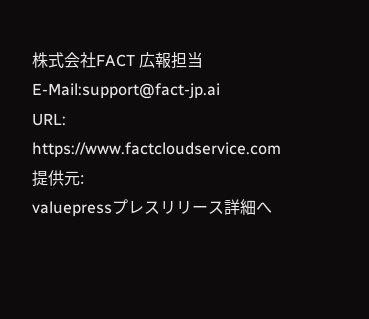株式会社FACT 広報担当
E-Mail:support@fact-jp.ai
URL:
https://www.factcloudservice.com
提供元:
valuepressプレスリリース詳細へ